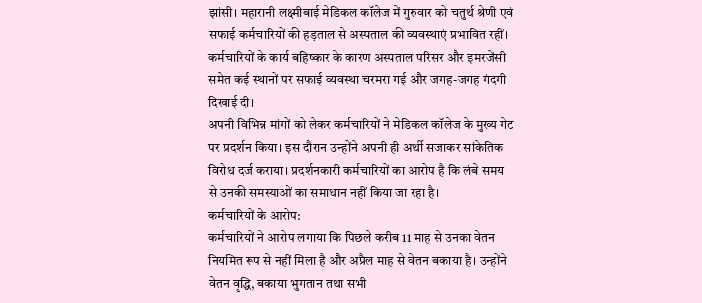झांसी। महारानी लक्ष्मीबाई मेडिकल कॉलेज में गुरुवार को चतुर्थ श्रेणी एवं सफाई कर्मचारियों की हड़ताल से अस्पताल की व्यवस्थाएं प्रभावित रहीं। कर्मचारियों के कार्य बहिष्कार के कारण अस्पताल परिसर और इमरजेंसी समेत कई स्थानों पर सफाई व्यवस्था चरमरा गई और जगह-जगह गंदगी दिखाई दी।
अपनी विभिन्न मांगों को लेकर कर्मचारियों ने मेडिकल कॉलेज के मुख्य गेट पर प्रदर्शन किया। इस दौरान उन्होंने अपनी ही अर्थी सजाकर सांकेतिक विरोध दर्ज कराया। प्रदर्शनकारी कर्मचारियों का आरोप है कि लंबे समय से उनकी समस्याओं का समाधान नहीं किया जा रहा है।
कर्मचारियों के आरोप:
कर्मचारियों ने आरोप लगाया कि पिछले करीब 11 माह से उनका वेतन नियमित रूप से नहीं मिला है और अप्रैल माह से वेतन बकाया है। उन्होंने वेतन वृद्धि, बकाया भुगतान तथा सभी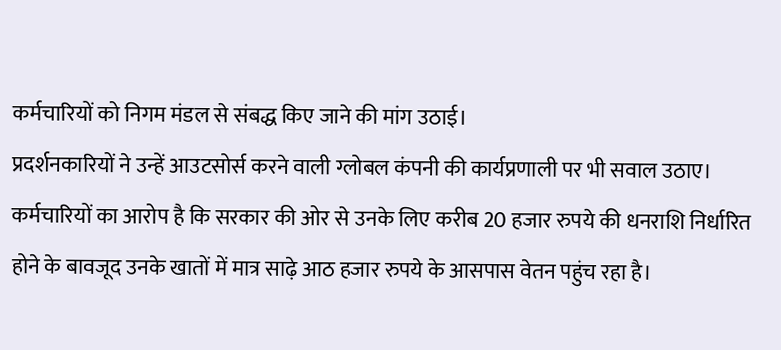कर्मचारियों को निगम मंडल से संबद्ध किए जाने की मांग उठाई।
प्रदर्शनकारियों ने उन्हें आउटसोर्स करने वाली ग्लोबल कंपनी की कार्यप्रणाली पर भी सवाल उठाए। कर्मचारियों का आरोप है कि सरकार की ओर से उनके लिए करीब 20 हजार रुपये की धनराशि निर्धारित होने के बावजूद उनके खातों में मात्र साढ़े आठ हजार रुपये के आसपास वेतन पहुंच रहा है।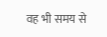वह भी समय से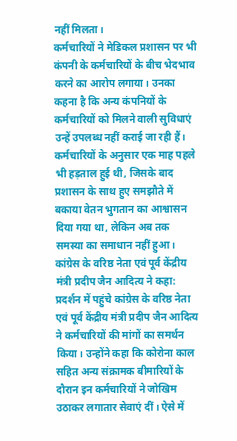नहीं मिलता।
कर्मचारियों ने मेडिकल प्रशासन पर भी कंपनी के कर्मचारियों के बीच भेदभाव करने का आरोप लगाया। उनका कहना है कि अन्य कंपनियों के कर्मचारियों को मिलने वाली सुविधाएं उन्हें उपलब्ध नहीं कराई जा रही हैं। कर्मचारियों के अनुसार एक माह पहले भी हड़ताल हुई थी, जिसके बाद प्रशासन के साथ हुए समझौते में बकाया वेतन भुगतान का आश्वासन दिया गया था, लेकिन अब तक समस्या का समाधान नहीं हुआ।
कांग्रेस के वरिष्ठ नेता एवं पूर्व केंद्रीय मंत्री प्रदीप जैन आदित्य ने कहा:
प्रदर्शन में पहुंचे कांग्रेस के वरिष्ठ नेता एवं पूर्व केंद्रीय मंत्री प्रदीप जैन आदित्य ने कर्मचारियों की मांगों का समर्थन किया। उन्होंने कहा कि कोरोना काल सहित अन्य संक्रामक बीमारियों के दौरान इन कर्मचारियों ने जोखिम उठाकर लगातार सेवाएं दीं। ऐसे में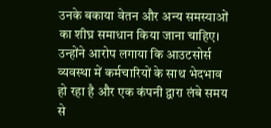उनके बकाया वेतन और अन्य समस्याओं का शीघ्र समाधान किया जाना चाहिए।
उन्होंने आरोप लगाया कि आउटसोर्स व्यवस्था में कर्मचारियों के साथ भेदभाव हो रहा है और एक कंपनी द्वारा लंबे समय से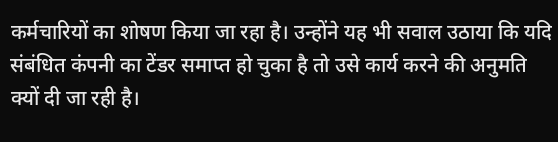कर्मचारियों का शोषण किया जा रहा है। उन्होंने यह भी सवाल उठाया कि यदि संबंधित कंपनी का टेंडर समाप्त हो चुका है तो उसे कार्य करने की अनुमति क्यों दी जा रही है।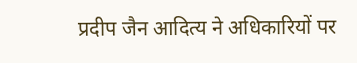प्रदीप जैन आदित्य ने अधिकारियों पर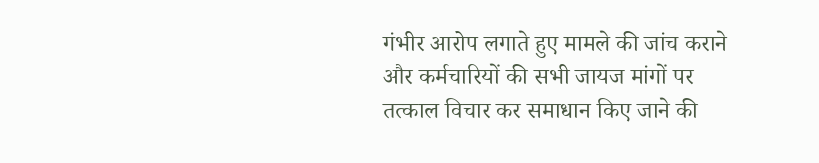गंभीर आरोप लगाते हुए मामले की जांच कराने और कर्मचारियों की सभी जायज मांगों पर तत्काल विचार कर समाधान किए जाने की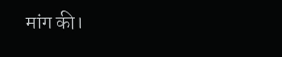मांग की।